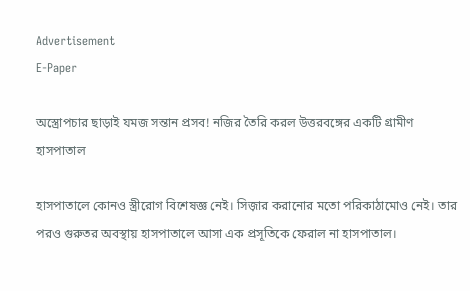Advertisement
E-Paper

অস্ত্রোপচার ছাড়াই যমজ সন্তান প্রসব! নজির তৈরি করল উত্তরবঙ্গের একটি গ্রামীণ হাসপাতাল

হাসপাতালে কোনও স্ত্রীরোগ বিশেষজ্ঞ নেই। সিজ়ার করানোর মতো পরিকাঠামোও নেই। তার পরও গুরুতর অবস্থায় হাসপাতালে আসা এক প্রসূতিকে ফেরাল না হাসপাতাল।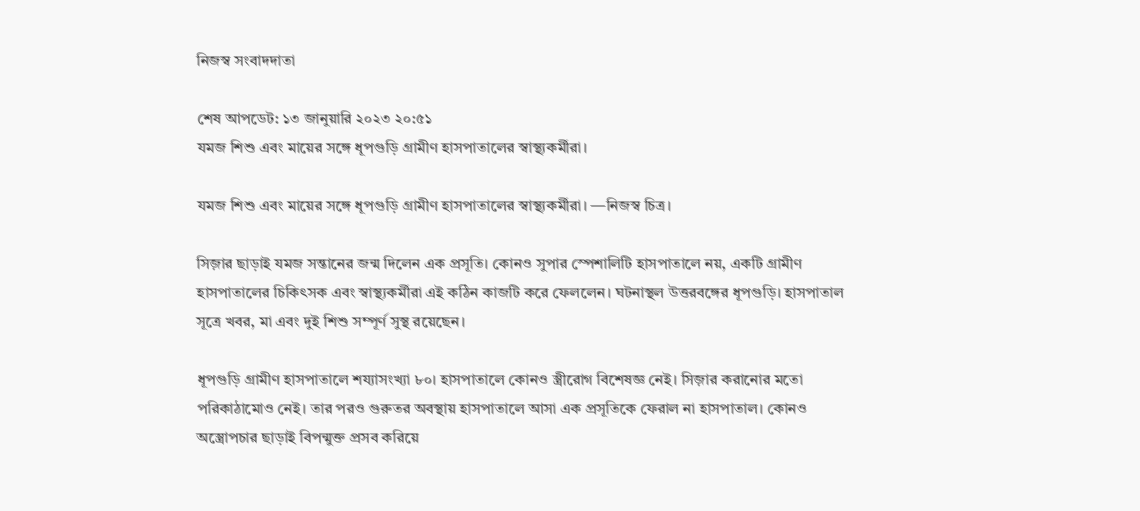নিজস্ব সংবাদদাতা

শেষ আপডেট: ১৩ জানুয়ারি ২০২৩ ২০:৫১
যমজ শিশু এবং মায়ের সঙ্গে ধূপগুড়ি গ্রামীণ হাসপাতালের স্বাস্থ্যকর্মীরা।

যমজ শিশু এবং মায়ের সঙ্গে ধূপগুড়ি গ্রামীণ হাসপাতালের স্বাস্থ্যকর্মীরা। —নিজস্ব চিত্র।

সিজ়ার ছাড়াই যমজ সন্তানের জন্ম দিলেন এক প্রসূতি। কোনও সুপার স্পেশালিটি হাসপাতালে নয়, একটি গ্রামীণ হাসপাতালের চিকিৎসক এবং স্বাস্থ্যকর্মীরা এই কঠিন কাজটি করে ফেললেন। ঘটনাস্থল উত্তরবঙ্গের ধূপগুড়ি। হাসপাতাল সূত্রে খবর, মা এবং দুই শিশু সম্পূর্ণ সুস্থ রয়েছেন।

ধূপগুড়ি গ্রামীণ হাসপাতালে শয্যাসংখ্যা ৮০। হাসপাতালে কোনও স্ত্রীরোগ বিশেষজ্ঞ নেই। সিজ়ার করানোর মতো পরিকাঠামোও নেই। তার পরও গুরুতর অবস্থায় হাসপাতালে আসা এক প্রসূতিকে ফেরাল না হাসপাতাল। কোনও অস্ত্রোপচার ছাড়াই বিপন্মুক্ত প্রসব করিয়ে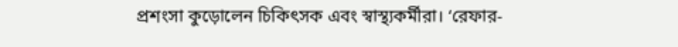প্রশংসা কুড়োলেন চিকিৎসক এবং স্বাস্থ্যকর্মীরা। ‘রেফার-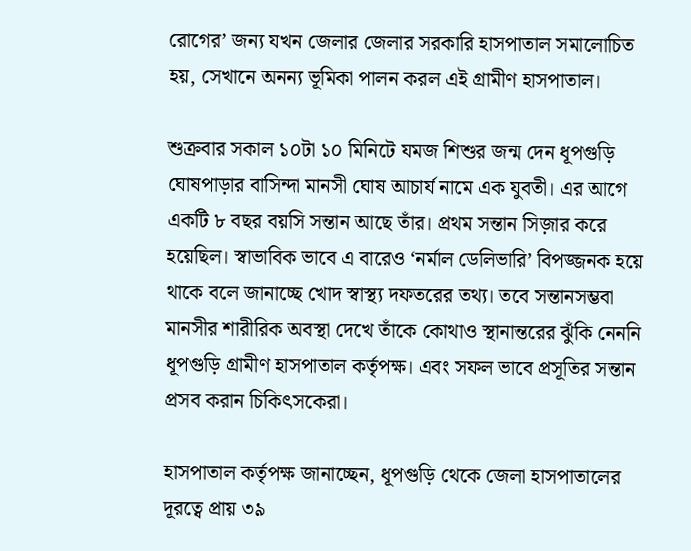রোগের’ জন্য যখন জেলার জেলার সরকারি হাসপাতাল সমালোচিত হয়, সেখানে অনন্য ভূমিকা পালন করল এই গ্রামীণ হাসপাতাল।

শুক্রবার সকাল ১০টা ১০ মিনিটে যমজ শিশুর জন্ম দেন ধূপগুড়ি ঘোষপাড়ার বাসিন্দা মানসী ঘোষ আচার্য নামে এক যুবতী। এর আগে একটি ৮ বছর বয়সি সন্তান আছে তাঁর। প্রথম সন্তান সিজ়ার করে হয়েছিল। স্বাভাবিক ভাবে এ বারেও ‘নর্মাল ডেলিভারি’ বিপজ্জনক হয়ে থাকে বলে জানাচ্ছে খোদ স্বাস্থ্য দফতরের তথ্য। তবে সন্তানসম্ভবা মানসীর শারীরিক অবস্থা দেখে তাঁকে কোথাও স্থানান্তরের ঝুঁকি নেননি ধূপগুড়ি গ্রামীণ হাসপাতাল কর্তৃপক্ষ। এবং সফল ভাবে প্রসূতির সন্তান প্রসব করান চিকিৎসকেরা।

হাসপাতাল কর্তৃপক্ষ জানাচ্ছেন, ধূপগুড়ি থেকে জেলা হাসপাতালের দূরত্বে প্রায় ৩৯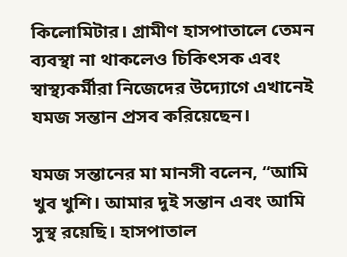কিলোমিটার। গ্রামীণ হাসপাতালে তেমন ব্যবস্থা না থাকলেও চিকিৎসক এবং স্বাস্থ্যকর্মীরা নিজেদের উদ্যোগে এখানেই যমজ সন্তান প্রসব করিয়েছেন।

যমজ সন্তানের মা মানসী বলেন, ‘‘আমি খুব খুশি। আমার দুই সন্তান এবং আমি সুস্থ রয়েছি। হাসপাতাল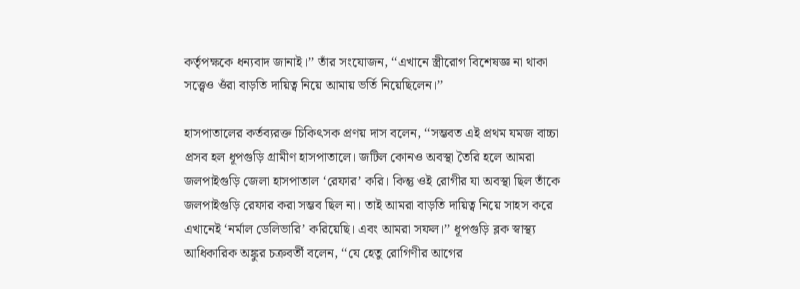কর্তৃপক্ষকে ধন্যবাদ জানাই।’’ তাঁর সংযোজন, ‘‘এখানে স্ত্রীরোগ বিশেষজ্ঞ না থাকা সত্ত্বেও ওঁরা বাড়তি দায়িত্ব নিয়ে আমায় ভর্তি নিয়েছিলেন।’’

হাসপাতালের কর্তব্যরক্ত চিকিৎসক প্রণয় দাস বলেন, ‘‘সম্ভবত এই প্রথম যমজ বাচ্চা প্রসব হল ধূপগুড়ি গ্রামীণ হাসপাতালে। জটিল কোনও অবস্থা তৈরি হলে আমরা জলপাইগুড়ি জেলা হাসপাতাল ‘রেফার’ করি। কিন্তু ওই রোগীর যা অবস্থা ছিল তাঁকে জলপাইগুড়ি রেফার করা সম্ভব ছিল না। তাই আমরা বাড়তি দায়িত্ব নিয়ে সাহস করে এখানেই ‘নর্মাল ডেলিভারি’ করিয়েছি। এবং আমরা সফল।’’ ধূপগুড়ি ব্লক স্বাস্থ্য আধিকারিক অঙ্কুর চক্রবর্তী বলেন, ‘‘যে হেতু রোগিণীর আগের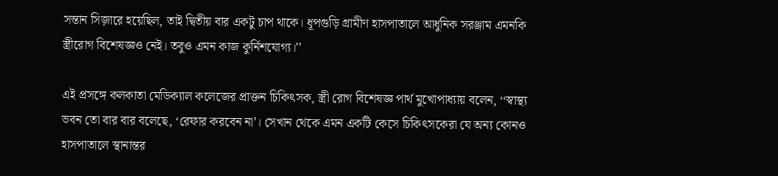সন্তান সিজ়ারে হয়েছিল, তাই দ্বিতীয় বার একটু চাপ থাকে। ধূপগুড়ি গ্রামীণ হাসপাতালে আধুনিক সরঞ্জাম এমনকি স্ত্রীরোগ বিশেষজ্ঞও নেই। তবুও এমন কাজ কুর্নিশযোগ্য।’’

এই প্রসঙ্গে কলকাতা মেডিক্যাল কলেজের প্রাক্তন চিকিৎসক, স্ত্রী রোগ বিশেষজ্ঞ পার্থ মুখোপাধ্যায় বলেন, ‘‘স্বাস্থ্য ভবন তো বার বার বলেছে, ‘রেফার করবেন না’। সেখান থেকে এমন একটি কেসে চিকিৎসকেরা যে অন্য কোনও হাসপাতালে স্থানান্তর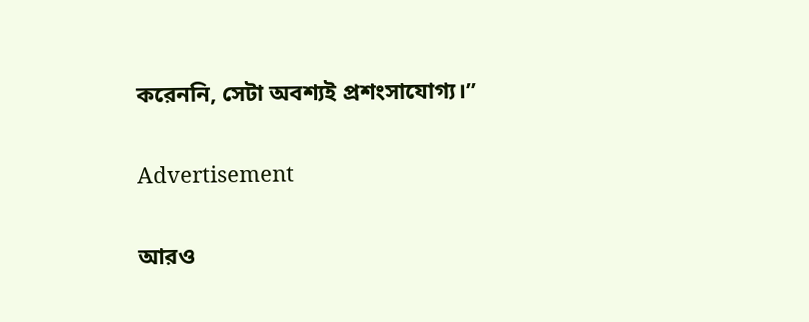করেননি, সেটা অবশ্যই প্রশংসাযোগ্য।’’

Advertisement

আরও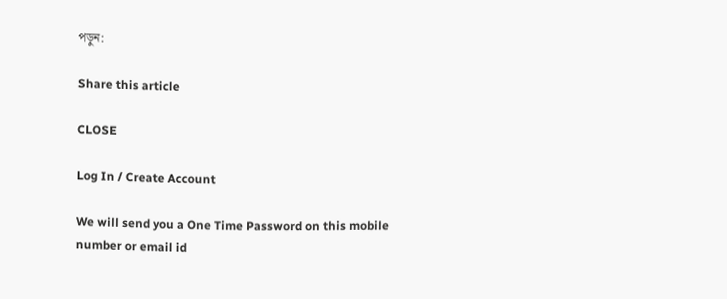পড়ুন:

Share this article

CLOSE

Log In / Create Account

We will send you a One Time Password on this mobile number or email id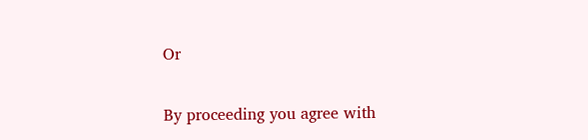Or

By proceeding you agree with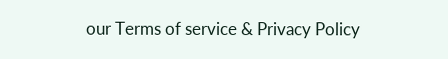our Terms of service & Privacy Policy